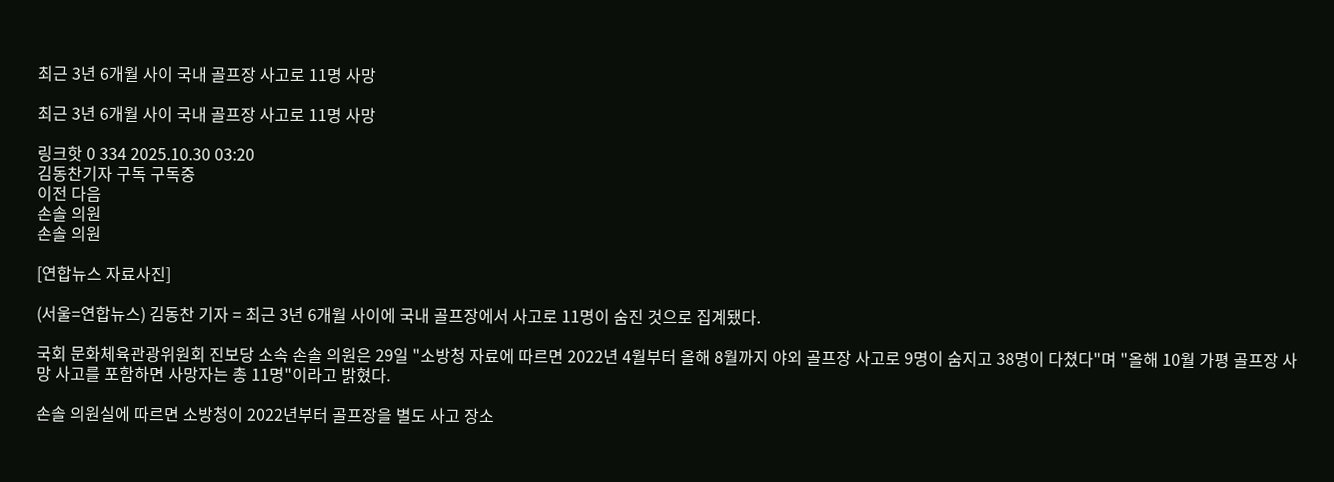최근 3년 6개월 사이 국내 골프장 사고로 11명 사망

최근 3년 6개월 사이 국내 골프장 사고로 11명 사망

링크핫 0 334 2025.10.30 03:20
김동찬기자 구독 구독중
이전 다음
손솔 의원
손솔 의원

[연합뉴스 자료사진]

(서울=연합뉴스) 김동찬 기자 = 최근 3년 6개월 사이에 국내 골프장에서 사고로 11명이 숨진 것으로 집계됐다.

국회 문화체육관광위원회 진보당 소속 손솔 의원은 29일 "소방청 자료에 따르면 2022년 4월부터 올해 8월까지 야외 골프장 사고로 9명이 숨지고 38명이 다쳤다"며 "올해 10월 가평 골프장 사망 사고를 포함하면 사망자는 총 11명"이라고 밝혔다.

손솔 의원실에 따르면 소방청이 2022년부터 골프장을 별도 사고 장소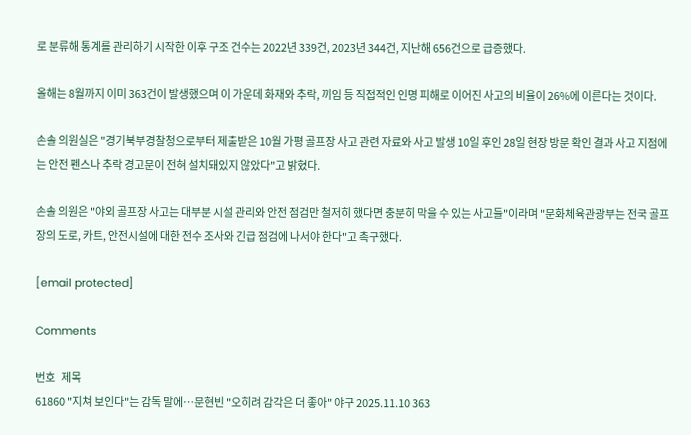로 분류해 통계를 관리하기 시작한 이후 구조 건수는 2022년 339건, 2023년 344건, 지난해 656건으로 급증했다.

올해는 8월까지 이미 363건이 발생했으며 이 가운데 화재와 추락, 끼임 등 직접적인 인명 피해로 이어진 사고의 비율이 26%에 이른다는 것이다.

손솔 의원실은 "경기북부경찰청으로부터 제출받은 10월 가평 골프장 사고 관련 자료와 사고 발생 10일 후인 28일 현장 방문 확인 결과 사고 지점에는 안전 펜스나 추락 경고문이 전혀 설치돼있지 않았다"고 밝혔다.

손솔 의원은 "야외 골프장 사고는 대부분 시설 관리와 안전 점검만 철저히 했다면 충분히 막을 수 있는 사고들"이라며 "문화체육관광부는 전국 골프장의 도로, 카트, 안전시설에 대한 전수 조사와 긴급 점검에 나서야 한다"고 촉구했다.

[email protected]

Comments

번호   제목
61860 "지쳐 보인다"는 감독 말에…문현빈 "오히려 감각은 더 좋아" 야구 2025.11.10 363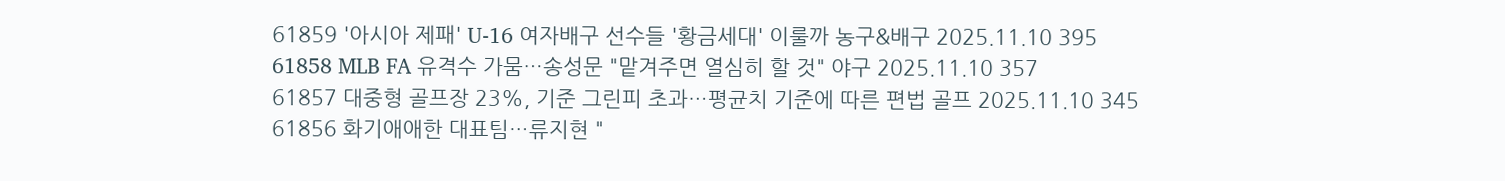61859 '아시아 제패' U-16 여자배구 선수들 '황금세대' 이룰까 농구&배구 2025.11.10 395
61858 MLB FA 유격수 가뭄…송성문 "맡겨주면 열심히 할 것" 야구 2025.11.10 357
61857 대중형 골프장 23%, 기준 그린피 초과…평균치 기준에 따른 편법 골프 2025.11.10 345
61856 화기애애한 대표팀…류지현 "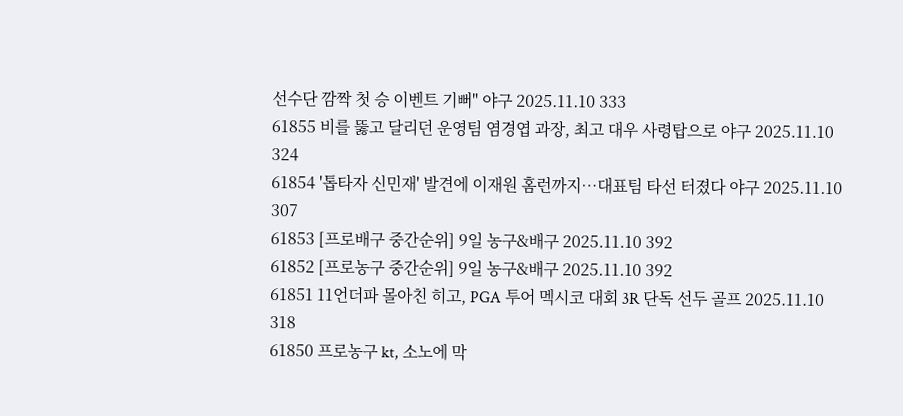선수단 깜짝 첫 승 이벤트 기뻐" 야구 2025.11.10 333
61855 비를 뚫고 달리던 운영팀 염경엽 과장, 최고 대우 사령탑으로 야구 2025.11.10 324
61854 '톱타자 신민재' 발견에 이재원 홈런까지…대표팀 타선 터졌다 야구 2025.11.10 307
61853 [프로배구 중간순위] 9일 농구&배구 2025.11.10 392
61852 [프로농구 중간순위] 9일 농구&배구 2025.11.10 392
61851 11언더파 몰아친 히고, PGA 투어 멕시코 대회 3R 단독 선두 골프 2025.11.10 318
61850 프로농구 kt, 소노에 막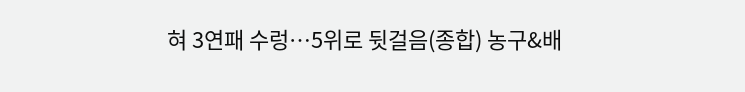혀 3연패 수렁…5위로 뒷걸음(종합) 농구&배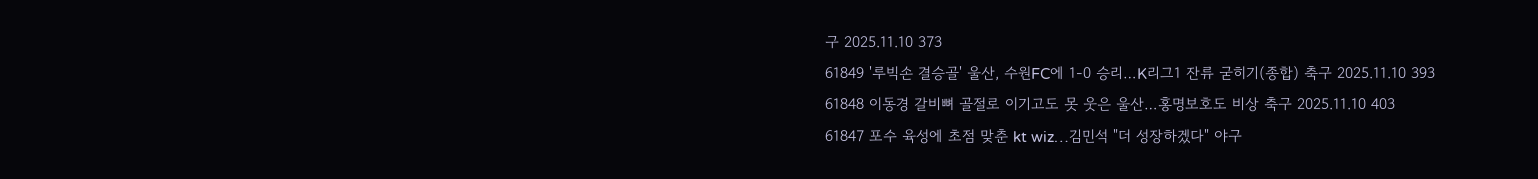구 2025.11.10 373
61849 '루빅손 결승골' 울산, 수원FC에 1-0 승리…K리그1 잔류 굳히기(종합) 축구 2025.11.10 393
61848 이동경 갈비뼈 골절로 이기고도 못 웃은 울산…홍명보호도 비상 축구 2025.11.10 403
61847 포수 육성에 초점 맞춘 kt wiz…김민석 "더 성장하겠다" 야구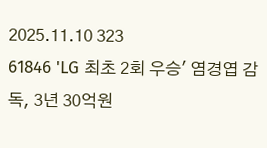2025.11.10 323
61846 'LG 최초 2회 우승' 염경엽 감독, 3년 30억원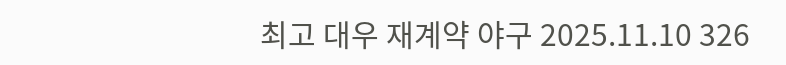최고 대우 재계약 야구 2025.11.10 326